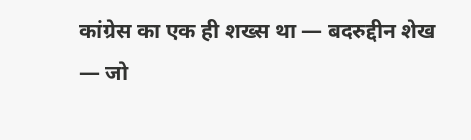कांग्रेस का एक ही शख्स था — बदरुद्दीन शेख — जो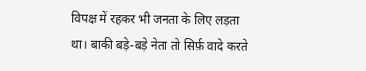विपक्ष में रहकर भी जनता के लिए लड़ता था। बाकी बड़े-बड़े नेता तो सिर्फ़ वादे करते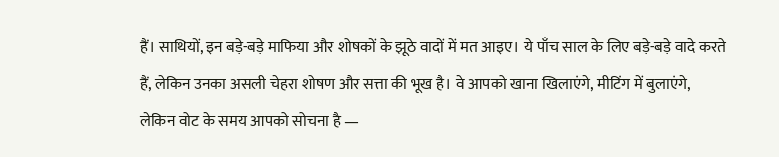हैं। साथियों, इन बड़े-बड़े माफिया और शोषकों के झूठे वादों में मत आइए। ये पाँच साल के लिए बड़े-बड़े वादे करते हैं, लेकिन उनका असली चेहरा शोषण और सत्ता की भूख है। वे आपको खाना खिलाएंगे, मीटिंग में बुलाएंगे, लेकिन वोट के समय आपको सोचना है —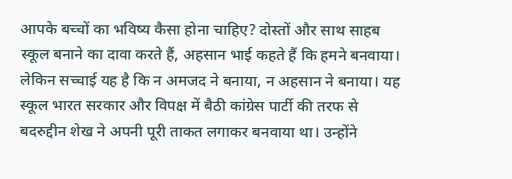आपके बच्चों का भविष्य कैसा होना चाहिए? दोस्तों और साथ साहब स्कूल बनाने का दावा करते हैं, अहसान भाई कहते हैं कि हमने बनवाया। लेकिन सच्चाई यह है कि न अमजद ने बनाया, न अहसान ने बनाया। यह स्कूल भारत सरकार और विपक्ष में बैठी कांग्रेस पार्टी की तरफ से बदरुद्दीन शेख ने अपनी पूरी ताकत लगाकर बनवाया था। उन्होंने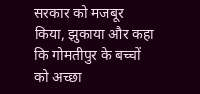सरकार को मजबूर किया, झुकाया और कहा कि गोमतीपुर के बच्चों को अच्छा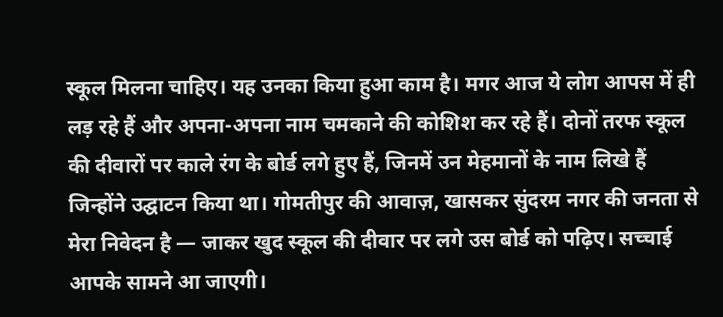स्कूल मिलना चाहिए। यह उनका किया हुआ काम है। मगर आज ये लोग आपस में ही लड़ रहे हैं और अपना-अपना नाम चमकाने की कोशिश कर रहे हैं। दोनों तरफ स्कूल की दीवारों पर काले रंग के बोर्ड लगे हुए हैं, जिनमें उन मेहमानों के नाम लिखे हैं जिन्होंने उद्घाटन किया था। गोमतीपुर की आवाज़, खासकर सुंदरम नगर की जनता से मेरा निवेदन है — जाकर खुद स्कूल की दीवार पर लगे उस बोर्ड को पढ़िए। सच्चाई आपके सामने आ जाएगी।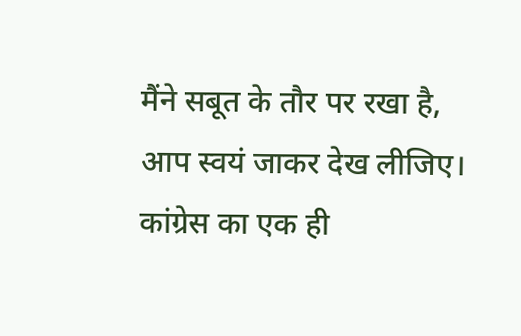मैंने सबूत के तौर पर रखा है, आप स्वयं जाकर देख लीजिए। कांग्रेस का एक ही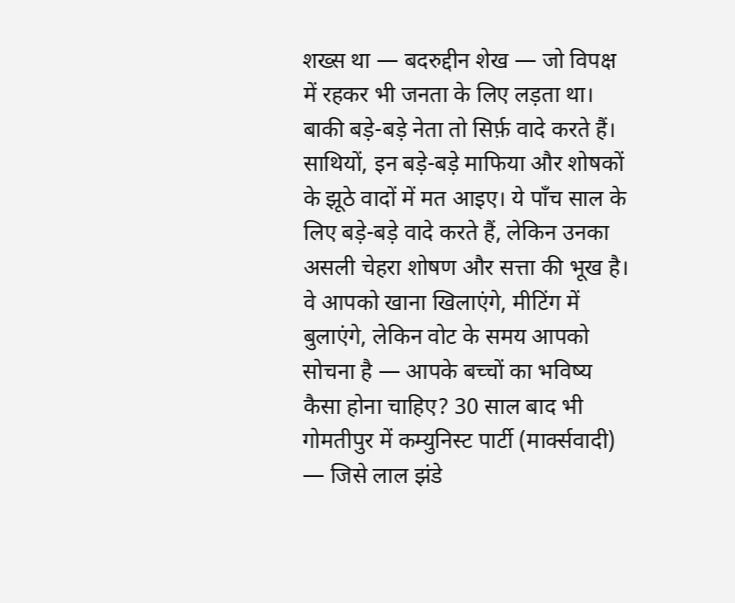शख्स था — बदरुद्दीन शेख — जो विपक्ष में रहकर भी जनता के लिए लड़ता था। बाकी बड़े-बड़े नेता तो सिर्फ़ वादे करते हैं। साथियों, इन बड़े-बड़े माफिया और शोषकों के झूठे वादों में मत आइए। ये पाँच साल के लिए बड़े-बड़े वादे करते हैं, लेकिन उनका असली चेहरा शोषण और सत्ता की भूख है। वे आपको खाना खिलाएंगे, मीटिंग में बुलाएंगे, लेकिन वोट के समय आपको सोचना है — आपके बच्चों का भविष्य कैसा होना चाहिए? 30 साल बाद भी गोमतीपुर में कम्युनिस्ट पार्टी (मार्क्सवादी) — जिसे लाल झंडे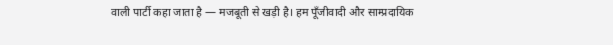वाली पार्टी कहा जाता है — मजबूती से खड़ी है। हम पूँजीवादी और साम्प्रदायिक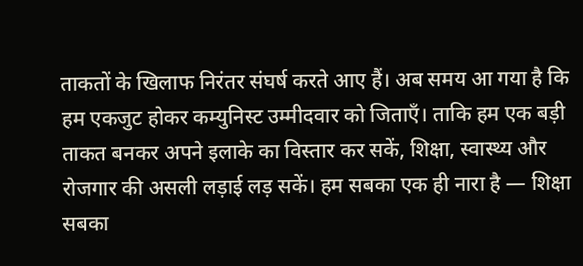ताकतों के खिलाफ निरंतर संघर्ष करते आए हैं। अब समय आ गया है कि हम एकजुट होकर कम्युनिस्ट उम्मीदवार को जिताएँ। ताकि हम एक बड़ी ताकत बनकर अपने इलाके का विस्तार कर सकें, शिक्षा, स्वास्थ्य और रोजगार की असली लड़ाई लड़ सकें। हम सबका एक ही नारा है — शिक्षा सबका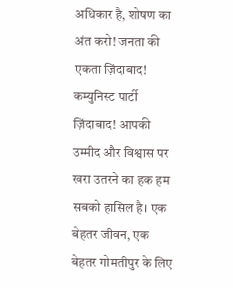अधिकार है, शोषण का अंत करो! जनता की एकता ज़िंदाबाद! कम्युनिस्ट पार्टी ज़िंदाबाद! आपकी उम्मीद और विश्वास पर खरा उतरने का हक हम सबको हासिल है। एक बेहतर जीवन, एक बेहतर गोमतीपुर के लिए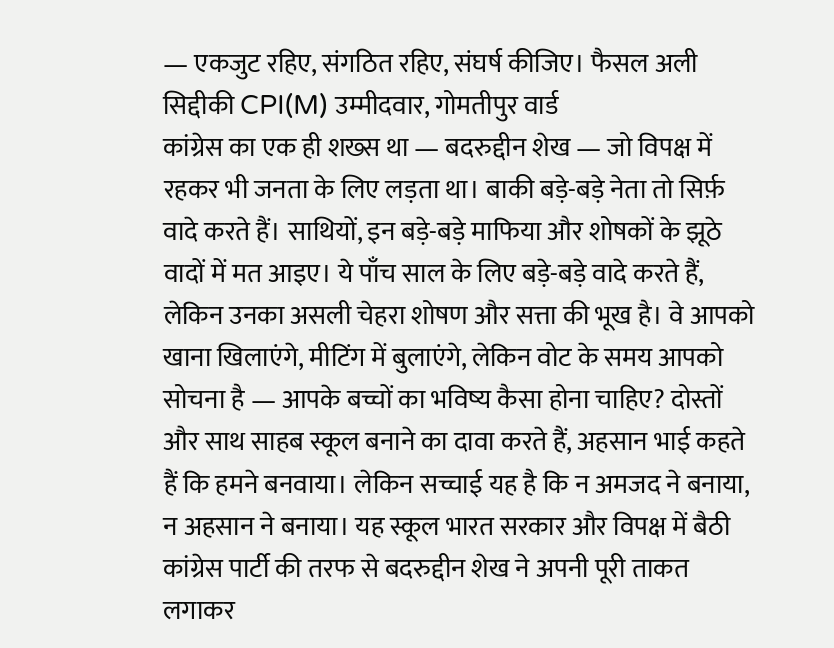— एकजुट रहिए, संगठित रहिए, संघर्ष कीजिए। फैसल अली सिद्दीकी CPI(M) उम्मीदवार, गोमतीपुर वार्ड
कांग्रेस का एक ही शख्स था — बदरुद्दीन शेख — जो विपक्ष में रहकर भी जनता के लिए लड़ता था। बाकी बड़े-बड़े नेता तो सिर्फ़ वादे करते हैं। साथियों, इन बड़े-बड़े माफिया और शोषकों के झूठे वादों में मत आइए। ये पाँच साल के लिए बड़े-बड़े वादे करते हैं, लेकिन उनका असली चेहरा शोषण और सत्ता की भूख है। वे आपको खाना खिलाएंगे, मीटिंग में बुलाएंगे, लेकिन वोट के समय आपको सोचना है — आपके बच्चों का भविष्य कैसा होना चाहिए? दोस्तों और साथ साहब स्कूल बनाने का दावा करते हैं, अहसान भाई कहते हैं कि हमने बनवाया। लेकिन सच्चाई यह है कि न अमजद ने बनाया, न अहसान ने बनाया। यह स्कूल भारत सरकार और विपक्ष में बैठी कांग्रेस पार्टी की तरफ से बदरुद्दीन शेख ने अपनी पूरी ताकत लगाकर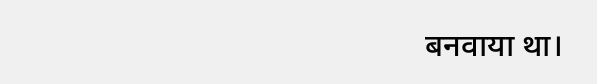बनवाया था।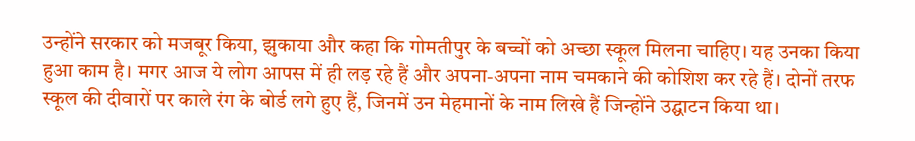उन्होंने सरकार को मजबूर किया, झुकाया और कहा कि गोमतीपुर के बच्चों को अच्छा स्कूल मिलना चाहिए। यह उनका किया हुआ काम है। मगर आज ये लोग आपस में ही लड़ रहे हैं और अपना-अपना नाम चमकाने की कोशिश कर रहे हैं। दोनों तरफ स्कूल की दीवारों पर काले रंग के बोर्ड लगे हुए हैं, जिनमें उन मेहमानों के नाम लिखे हैं जिन्होंने उद्घाटन किया था।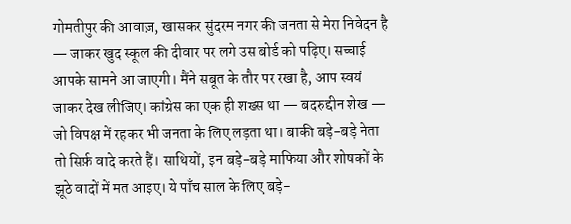गोमतीपुर की आवाज़, खासकर सुंदरम नगर की जनता से मेरा निवेदन है — जाकर खुद स्कूल की दीवार पर लगे उस बोर्ड को पढ़िए। सच्चाई आपके सामने आ जाएगी। मैंने सबूत के तौर पर रखा है, आप स्वयं जाकर देख लीजिए। कांग्रेस का एक ही शख्स था — बदरुद्दीन शेख — जो विपक्ष में रहकर भी जनता के लिए लड़ता था। बाकी बड़े-बड़े नेता तो सिर्फ़ वादे करते हैं। साथियों, इन बड़े-बड़े माफिया और शोषकों के झूठे वादों में मत आइए। ये पाँच साल के लिए बड़े-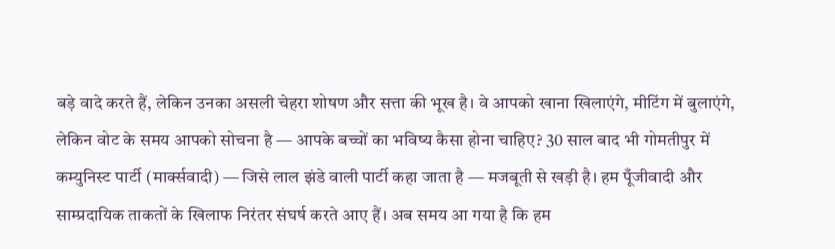बड़े वादे करते हैं, लेकिन उनका असली चेहरा शोषण और सत्ता की भूख है। वे आपको खाना खिलाएंगे, मीटिंग में बुलाएंगे, लेकिन वोट के समय आपको सोचना है — आपके बच्चों का भविष्य कैसा होना चाहिए? 30 साल बाद भी गोमतीपुर में कम्युनिस्ट पार्टी (मार्क्सवादी) — जिसे लाल झंडे वाली पार्टी कहा जाता है — मजबूती से खड़ी है। हम पूँजीवादी और साम्प्रदायिक ताकतों के खिलाफ निरंतर संघर्ष करते आए हैं। अब समय आ गया है कि हम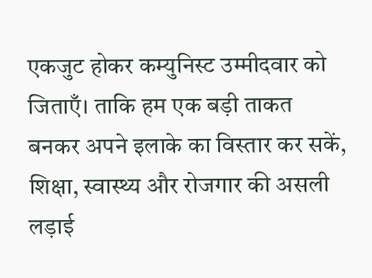एकजुट होकर कम्युनिस्ट उम्मीदवार को जिताएँ। ताकि हम एक बड़ी ताकत बनकर अपने इलाके का विस्तार कर सकें, शिक्षा, स्वास्थ्य और रोजगार की असली लड़ाई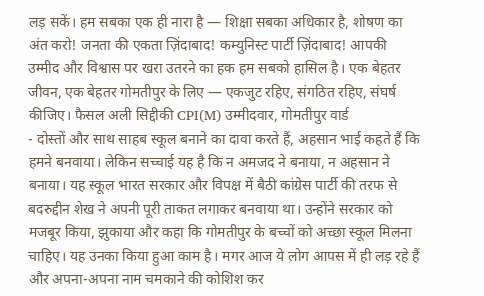लड़ सकें। हम सबका एक ही नारा है — शिक्षा सबका अधिकार है, शोषण का अंत करो! जनता की एकता ज़िंदाबाद! कम्युनिस्ट पार्टी ज़िंदाबाद! आपकी उम्मीद और विश्वास पर खरा उतरने का हक हम सबको हासिल है। एक बेहतर जीवन, एक बेहतर गोमतीपुर के लिए — एकजुट रहिए, संगठित रहिए, संघर्ष कीजिए। फैसल अली सिद्दीकी CPI(M) उम्मीदवार, गोमतीपुर वार्ड
- दोस्तों और साथ साहब स्कूल बनाने का दावा करते हैं, अहसान भाई कहते हैं कि हमने बनवाया। लेकिन सच्चाई यह है कि न अमजद ने बनाया, न अहसान ने बनाया। यह स्कूल भारत सरकार और विपक्ष में बैठी कांग्रेस पार्टी की तरफ से बदरुद्दीन शेख ने अपनी पूरी ताकत लगाकर बनवाया था। उन्होंने सरकार को मजबूर किया, झुकाया और कहा कि गोमतीपुर के बच्चों को अच्छा स्कूल मिलना चाहिए। यह उनका किया हुआ काम है। मगर आज ये लोग आपस में ही लड़ रहे हैं और अपना-अपना नाम चमकाने की कोशिश कर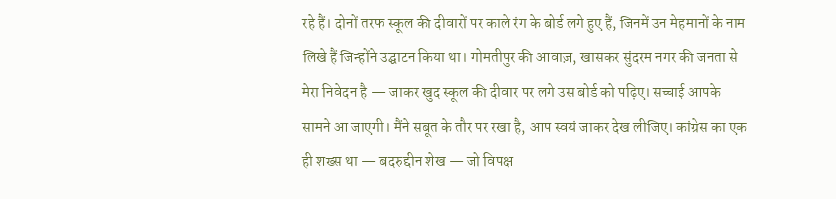रहे हैं। दोनों तरफ स्कूल की दीवारों पर काले रंग के बोर्ड लगे हुए हैं, जिनमें उन मेहमानों के नाम लिखे हैं जिन्होंने उद्घाटन किया था। गोमतीपुर की आवाज़, खासकर सुंदरम नगर की जनता से मेरा निवेदन है — जाकर खुद स्कूल की दीवार पर लगे उस बोर्ड को पढ़िए। सच्चाई आपके सामने आ जाएगी। मैंने सबूत के तौर पर रखा है, आप स्वयं जाकर देख लीजिए। कांग्रेस का एक ही शख्स था — बदरुद्दीन शेख — जो विपक्ष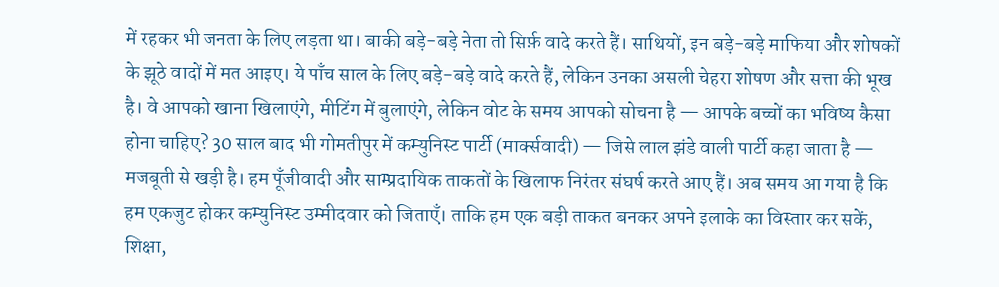में रहकर भी जनता के लिए लड़ता था। बाकी बड़े-बड़े नेता तो सिर्फ़ वादे करते हैं। साथियों, इन बड़े-बड़े माफिया और शोषकों के झूठे वादों में मत आइए। ये पाँच साल के लिए बड़े-बड़े वादे करते हैं, लेकिन उनका असली चेहरा शोषण और सत्ता की भूख है। वे आपको खाना खिलाएंगे, मीटिंग में बुलाएंगे, लेकिन वोट के समय आपको सोचना है — आपके बच्चों का भविष्य कैसा होना चाहिए? 30 साल बाद भी गोमतीपुर में कम्युनिस्ट पार्टी (मार्क्सवादी) — जिसे लाल झंडे वाली पार्टी कहा जाता है — मजबूती से खड़ी है। हम पूँजीवादी और साम्प्रदायिक ताकतों के खिलाफ निरंतर संघर्ष करते आए हैं। अब समय आ गया है कि हम एकजुट होकर कम्युनिस्ट उम्मीदवार को जिताएँ। ताकि हम एक बड़ी ताकत बनकर अपने इलाके का विस्तार कर सकें, शिक्षा,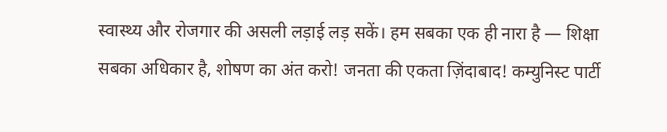स्वास्थ्य और रोजगार की असली लड़ाई लड़ सकें। हम सबका एक ही नारा है — शिक्षा सबका अधिकार है, शोषण का अंत करो! जनता की एकता ज़िंदाबाद! कम्युनिस्ट पार्टी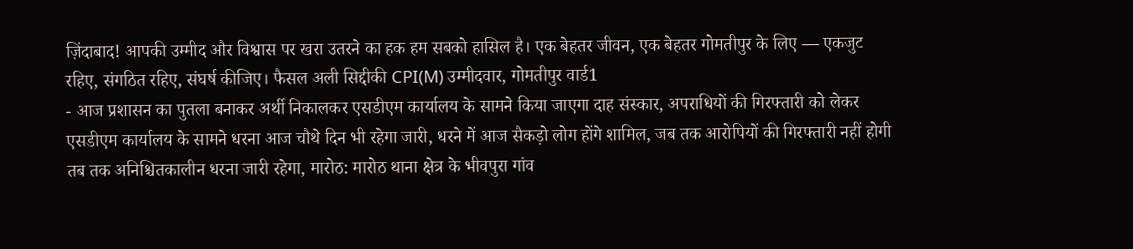ज़िंदाबाद! आपकी उम्मीद और विश्वास पर खरा उतरने का हक हम सबको हासिल है। एक बेहतर जीवन, एक बेहतर गोमतीपुर के लिए — एकजुट रहिए, संगठित रहिए, संघर्ष कीजिए। फैसल अली सिद्दीकी CPI(M) उम्मीदवार, गोमतीपुर वार्ड1
- आज प्रशासन का पुतला बनाकर अर्थी निकालकर एसडीएम कार्यालय के सामने किया जाएगा दाह संस्कार, अपराधियों की गिरफ्तारी को लेकर एसडीएम कार्यालय के सामने धरना आज चौथे दिन भी रहेगा जारी, धरने में आज सैकड़ो लोग होंगे शामिल, जब तक आरोपियों की गिरफ्तारी नहीं होगी तब तक अनिश्चितकालीन धरना जारी रहेगा, मारोठ: मारोठ थाना क्षेत्र के भीवपुरा गांव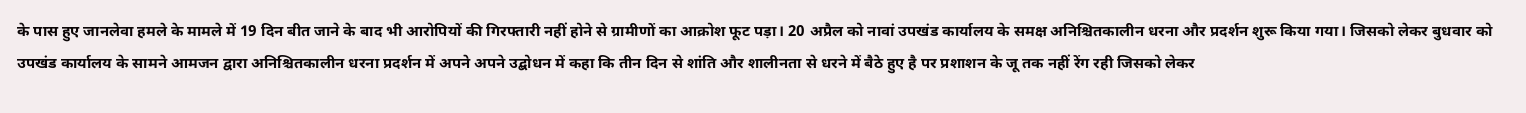के पास हुए जानलेवा हमले के मामले में 19 दिन बीत जाने के बाद भी आरोपियों की गिरफ्तारी नहीं होने से ग्रामीणों का आक्रोश फूट पड़ा। 20 अप्रैल को नावां उपखंड कार्यालय के समक्ष अनिश्चितकालीन धरना और प्रदर्शन शुरू किया गया। जिसको लेकर बुधवार को उपखंड कार्यालय के सामने आमजन द्वारा अनिश्चितकालीन धरना प्रदर्शन में अपने अपने उद्बोधन में कहा कि तीन दिन से शांति और शालीनता से धरने में बैठे हुए है पर प्रशाशन के जू तक नहीं रेंग रही जिसको लेकर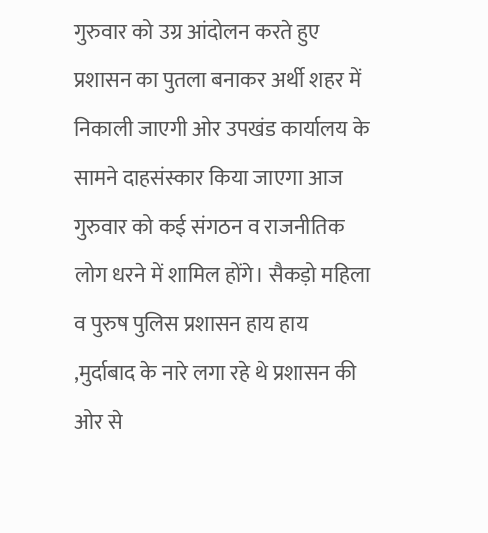गुरुवार को उग्र आंदोलन करते हुए प्रशासन का पुतला बनाकर अर्थी शहर में निकाली जाएगी ओर उपखंड कार्यालय के सामने दाहसंस्कार किया जाएगा आज गुरुवार को कई संगठन व राजनीतिक लोग धरने में शामिल होंगे। सैकड़ो महिला व पुरुष पुलिस प्रशासन हाय हाय ,मुर्दाबाद के नारे लगा रहे थे प्रशासन की ओर से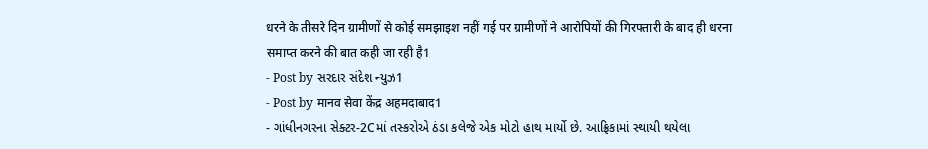धरने के तीसरे दिन ग्रामीणों से कोई समझाइश नहीं गई पर ग्रामीणों ने आरोपियों की गिरफ्तारी के बाद ही धरना समाप्त करने की बात कही जा रही है1
- Post by સરદાર સંદેશ ન્યુઝ1
- Post by मानव सेवा केंद्र अहमदाबाद1
- ગાંધીનગરના સેક્ટર-2Cમાં તસ્કરોએ ઠંડા કલેજે એક મોટો હાથ માર્યો છે. આફ્રિકામાં સ્થાયી થયેલા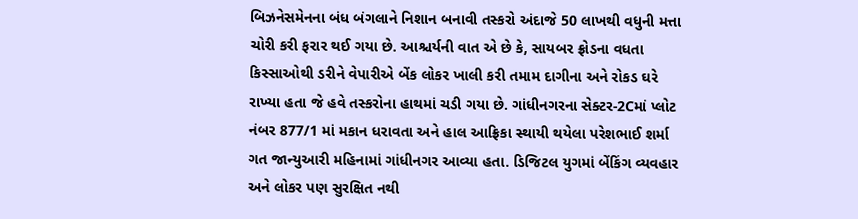બિઝનેસમેનના બંધ બંગલાને નિશાન બનાવી તસ્કરો અંદાજે 50 લાખથી વધુની મત્તા ચોરી કરી ફરાર થઈ ગયા છે. આશ્ચર્યની વાત એ છે કે, સાયબર ફ્રોડના વધતા કિસ્સાઓથી ડરીને વેપારીએ બેંક લોકર ખાલી કરી તમામ દાગીના અને રોકડ ઘરે રાખ્યા હતા જે હવે તસ્કરોના હાથમાં ચડી ગયા છે. ગાંધીનગરના સેક્ટર-2Cમાં પ્લોટ નંબર 877/1 માં મકાન ધરાવતા અને હાલ આફ્રિકા સ્થાયી થયેલા પરેશભાઈ શર્મા ગત જાન્યુઆરી મહિનામાં ગાંધીનગર આવ્યા હતા. ડિજિટલ યુગમાં બેંકિંગ વ્યવહાર અને લોકર પણ સુરક્ષિત નથી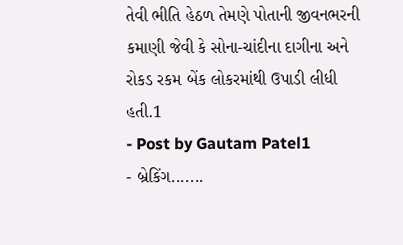તેવી ભીતિ હેઠળ તેમણે પોતાની જીવનભરની કમાણી જેવી કે સોના-ચાંદીના દાગીના અને રોકડ રકમ બેંક લોકરમાંથી ઉપાડી લીધી હતી.1
- Post by Gautam Patel1
- બ્રેકિંગ.......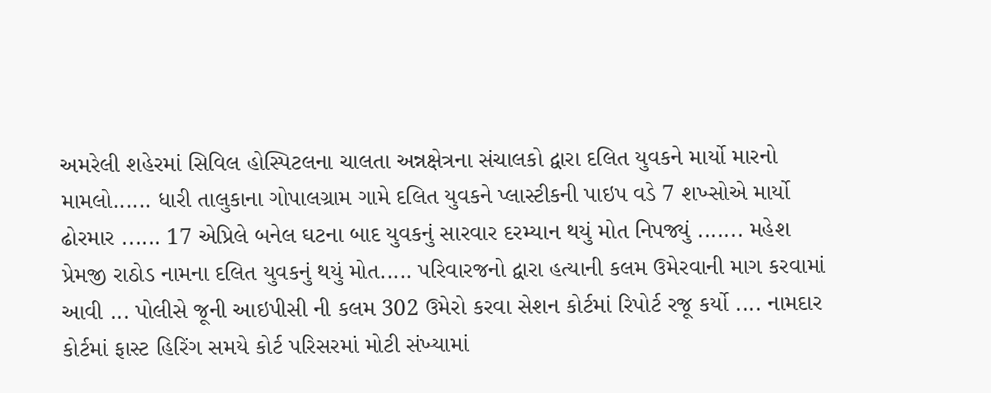અમરેલી શહેરમાં સિવિલ હોસ્પિટલના ચાલતા અન્નક્ષેત્રના સંચાલકો દ્વારા દલિત યુવકને માર્યો મારનો મામલો...... ધારી તાલુકાના ગોપાલગ્રામ ગામે દલિત યુવકને પ્લાસ્ટીકની પાઇપ વડે 7 શખ્સોએ માર્યો ઢોરમાર ...... 17 એપ્રિલે બનેલ ઘટના બાદ યુવકનું સારવાર દરમ્યાન થયું મોત નિપજ્યું ....... મહેશ પ્રેમજી રાઠોડ નામના દલિત યુવકનું થયું મોત..... પરિવારજનો દ્વારા હત્યાની કલમ ઉમેરવાની માગ કરવામાં આવી ... પોલીસે જૂની આઇપીસી ની કલમ 302 ઉમેરો કરવા સેશન કોર્ટમાં રિપોર્ટ રજૂ કર્યો .... નામદાર કોર્ટમાં ફાસ્ટ હિરિંગ સમયે કોર્ટ પરિસરમાં મોટી સંખ્યામાં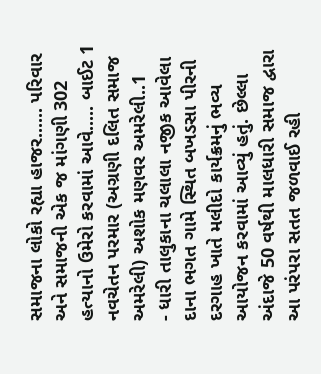સમાજના લોકો રહ્યા હાજર...... પરિવાર અને સમાજની એક જ માંગણી 302 હત્યાનો ઉમેરો કરવામાં આવે..... બાઈટ 1 નવચેતન પરમાર (અગ્રણી દલિત સમાજ અમરેલી) અશોક મણવર અમરેલી..1
- ધારી તાલુકાના ચલાલા નજીક આવેલા દાના ભગત ગામે સ્થિત બખડસા પીરની દરગાહ ખાતે મલીદો કાર્યક્રમનું ભવ્ય આયોજન કરવામાં આવ્યું હતું. છેલ્લા અંદાજે 50 વર્ષથી માલધારી સમાજ દ્વારા આ પરંપરા સતત જળવાઈ રહી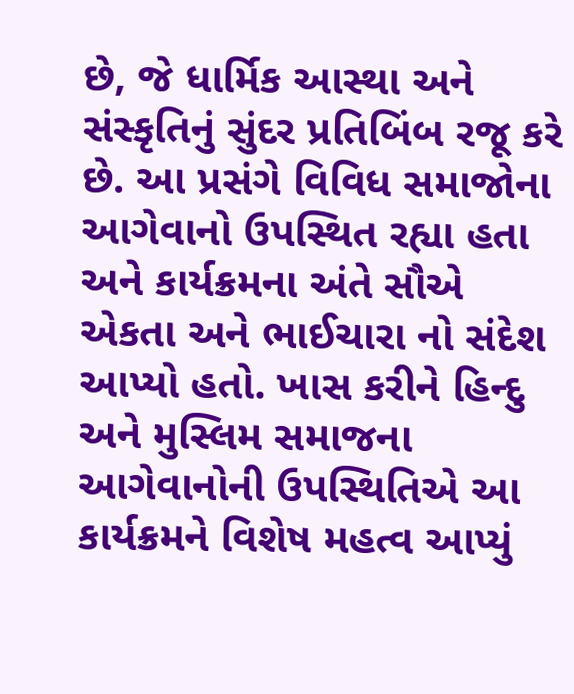છે, જે ધાર્મિક આસ્થા અને સંસ્કૃતિનું સુંદર પ્રતિબિંબ રજૂ કરે છે. આ પ્રસંગે વિવિધ સમાજોના આગેવાનો ઉપસ્થિત રહ્યા હતા અને કાર્યક્રમના અંતે સૌએ એકતા અને ભાઈચારા નો સંદેશ આપ્યો હતો. ખાસ કરીને હિન્દુ અને મુસ્લિમ સમાજના આગેવાનોની ઉપસ્થિતિએ આ કાર્યક્રમને વિશેષ મહત્વ આપ્યું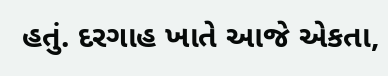હતું. દરગાહ ખાતે આજે એકતા,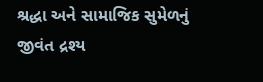શ્રદ્ધા અને સામાજિક સુમેળનું જીવંત દ્રશ્ય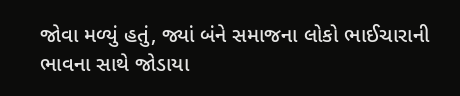જોવા મળ્યું હતું, જ્યાં બંને સમાજના લોકો ભાઈચારાની ભાવના સાથે જોડાયા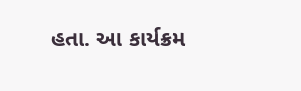હતા. આ કાર્યક્રમ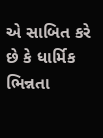એ સાબિત કરે છે કે ધાર્મિક ભિન્નતા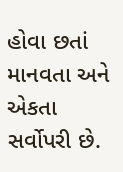હોવા છતાં માનવતા અને એકતા સર્વોપરી છે.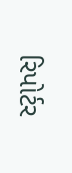રિપોર્ટર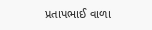પ્રતાપભાઈ વાળા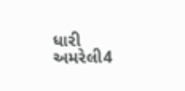ધારી અમરેલી4